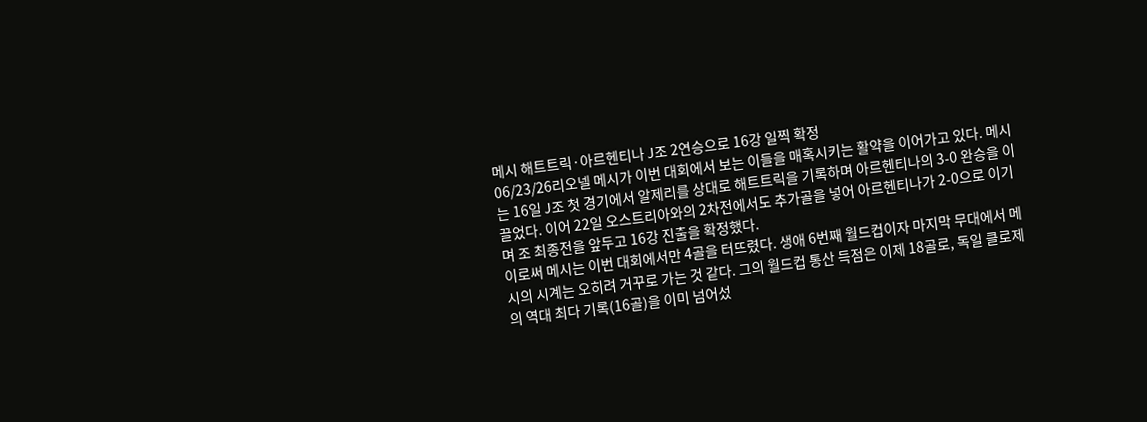메시 해트트릭·아르헨티나 J조 2연승으로 16강 일찍 확정
06/23/26리오넬 메시가 이번 대회에서 보는 이들을 매혹시키는 활약을 이어가고 있다. 메시는 16일 J조 첫 경기에서 알제리를 상대로 해트트릭을 기록하며 아르헨티나의 3-0 완승을 이끌었다. 이어 22일 오스트리아와의 2차전에서도 추가골을 넣어 아르헨티나가 2-0으로 이기며 조 최종전을 앞두고 16강 진출을 확정했다.
이로써 메시는 이번 대회에서만 4골을 터뜨렸다. 생애 6번째 월드컵이자 마지막 무대에서 메시의 시계는 오히려 거꾸로 가는 것 같다. 그의 월드컵 통산 득점은 이제 18골로, 독일 클로제의 역대 최다 기록(16골)을 이미 넘어섰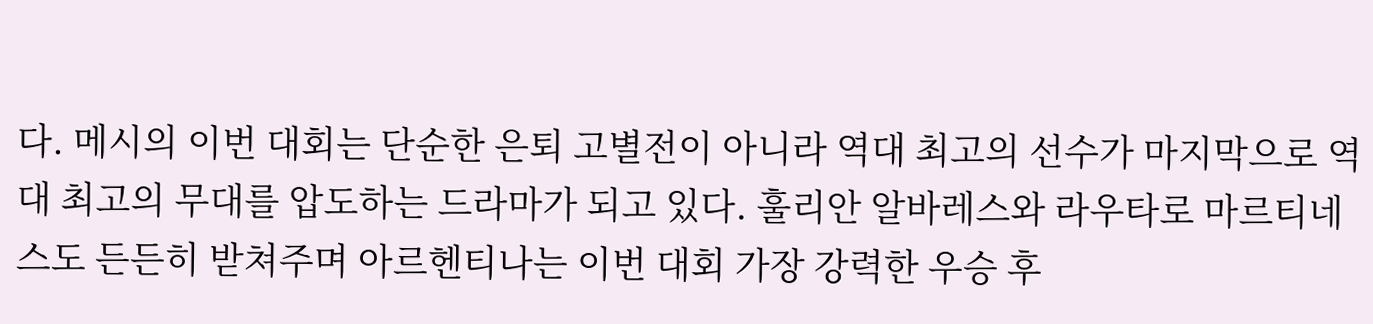다. 메시의 이번 대회는 단순한 은퇴 고별전이 아니라 역대 최고의 선수가 마지막으로 역대 최고의 무대를 압도하는 드라마가 되고 있다. 훌리안 알바레스와 라우타로 마르티네스도 든든히 받쳐주며 아르헨티나는 이번 대회 가장 강력한 우승 후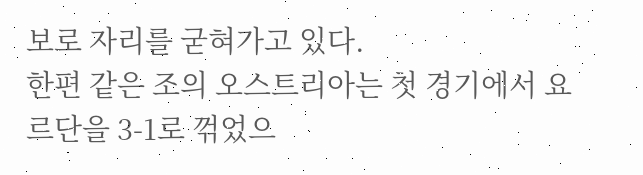보로 자리를 굳혀가고 있다.
한편 같은 조의 오스트리아는 첫 경기에서 요르단을 3-1로 꺾었으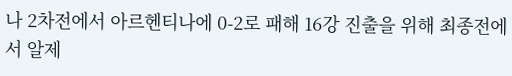나 2차전에서 아르헨티나에 0-2로 패해 16강 진출을 위해 최종전에서 알제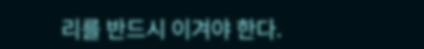리를 반드시 이겨야 한다.